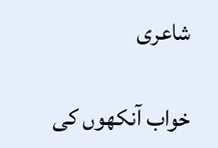شاعری

خواب آنکھوں کی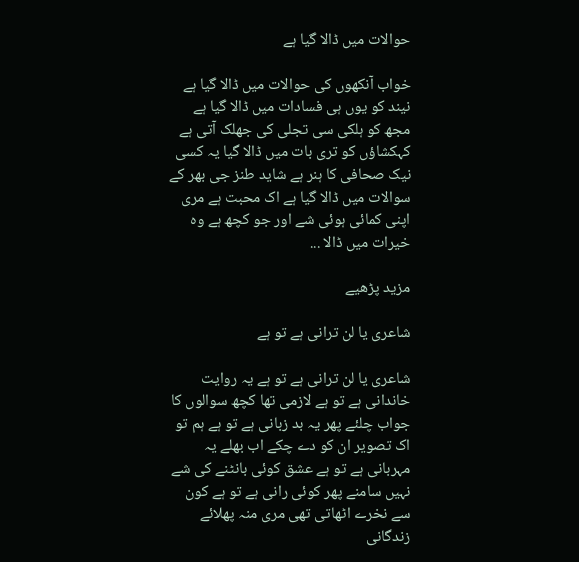حوالات میں ڈالا گیا ہے

خواب آنکھوں کی حوالات میں ڈالا گیا ہے نیند کو یوں ہی فسادات میں ڈالا گیا ہے مجھ کو ہلکی سی تجلی کی جھلک آتی ہے کہکشاؤں کو تری بات میں ڈالا گیا یہ کسی نیک صحافی کا ہنر ہے شاید طنز جی بھر کے سوالات میں ڈالا گیا ہے اک محبت ہے مری اپنی کمائی ہوئی شے اور جو کچھ ہے وہ خیرات میں ڈالا ...

مزید پڑھیے

شاعری یا لن ترانی ہے تو ہے

شاعری یا لن ترانی ہے تو ہے یہ روایت خاندانی ہے تو ہے لازمی تھا کچھ سوالوں کا جواب چلئے پھر یہ بد زبانی ہے تو ہے ہم تو اک تصویر ان کو دے چکے اب بھلے یہ مہربانی ہے تو ہے عشق کوئی بانٹنے کی شے نہیں سامنے پھر کوئی رانی ہے تو ہے کون سے نخرے اٹھاتی تھی مری منہ پھلائے زندگانی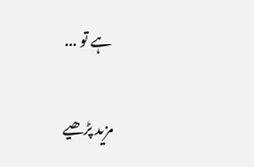ہے تو ...

مزید پڑھیے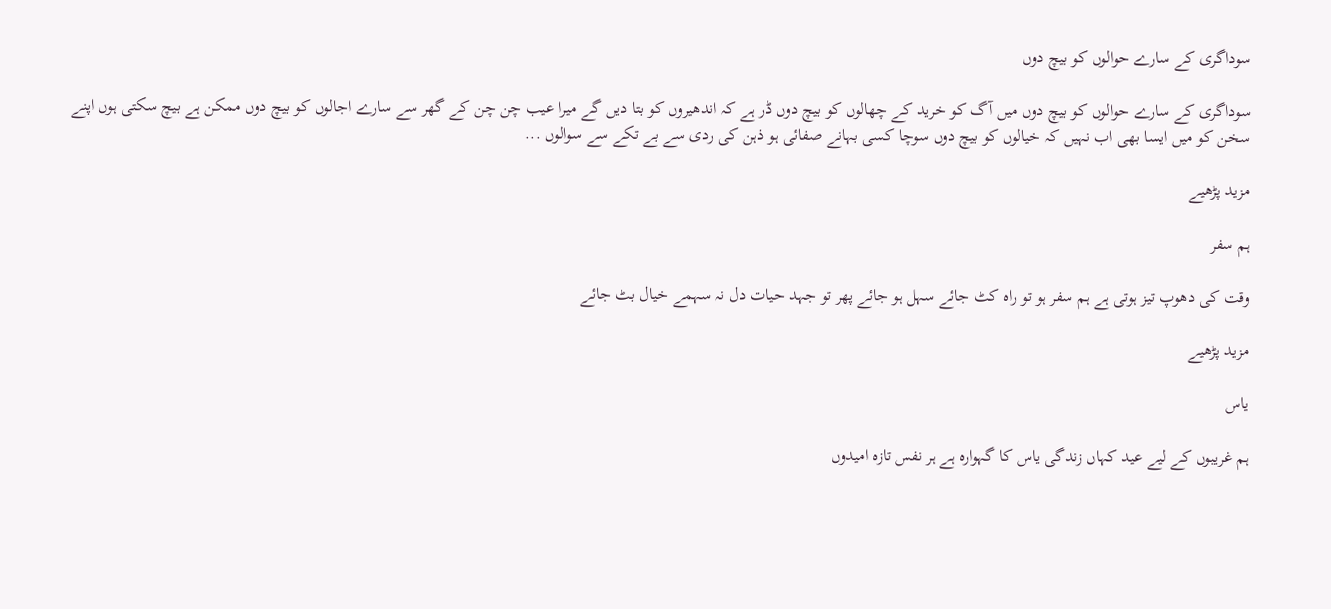سوداگری کے سارے حوالوں کو بیچ دوں

سوداگری کے سارے حوالوں کو بیچ دوں میں آگ کو خرید کے چھالوں کو بیچ دوں ڈر ہے کہ اندھیروں کو بتا دیں گے میرا عیب چن چن کے گھر سے سارے اجالوں کو بیچ دوں ممکن ہے بیچ سکتی ہوں اپنے سخن کو میں ایسا بھی اب نہیں کہ خیالوں کو بیچ دوں سوچا کسی بہانے صفائی ہو ذہن کی ردی سے بے تکے سے سوالوں ...

مزید پڑھیے

ہم سفر

وقت کی دھوپ تیز ہوتی ہے ہم سفر ہو تو راہ کٹ جائے سہل ہو جائے پھر تو جہد حیات دل نہ سہمے خیال بٹ جائے

مزید پڑھیے

یاس

ہم غریبوں کے لیے عید کہاں زندگی یاس کا گہوارہ ہے ہر نفس تازہ امیدوں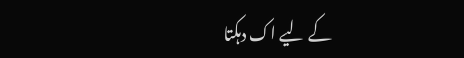کے لیے اک دہکتا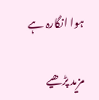ہوا انگارہ ہے

مزید پڑھیے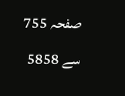صفحہ 755 سے 5858